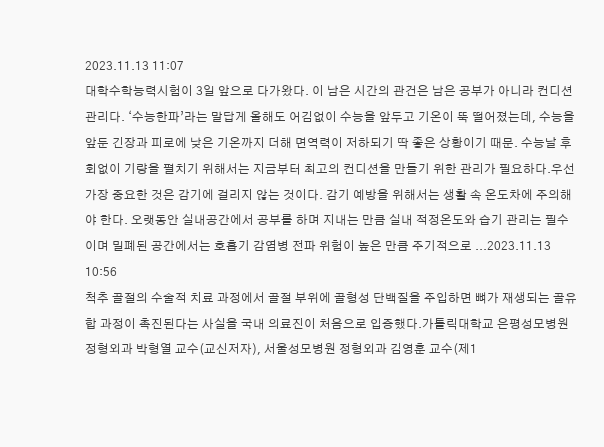2023.11.13 11:07
대학수학능력시험이 3일 앞으로 다가왔다. 이 남은 시간의 관건은 남은 공부가 아니라 컨디션 관리다. ‘수능한파’라는 말답게 올해도 어김없이 수능을 앞두고 기온이 뚝 떨어졌는데, 수능을 앞둔 긴장과 피로에 낮은 기온까지 더해 면역력이 저하되기 딱 좋은 상황이기 때문. 수능날 후회없이 기량을 펼치기 위해서는 지금부터 최고의 컨디션을 만들기 위한 관리가 필요하다.우선 가장 중요한 것은 감기에 걸리지 않는 것이다. 감기 예방을 위해서는 생활 속 온도차에 주의해야 한다. 오랫동안 실내공간에서 공부를 하며 지내는 만큼 실내 적정온도와 습기 관리는 필수이며 밀폐된 공간에서는 호흡기 감염병 전파 위험이 높은 만큼 주기적으로 ...2023.11.13 10:56
척추 골절의 수술적 치료 과정에서 골절 부위에 골형성 단백질을 주입하면 뼈가 재생되는 골유합 과정이 촉진된다는 사실을 국내 의료진이 처음으로 입증했다.가톨릭대학교 은평성모병원 정형외과 박형열 교수(교신저자), 서울성모병원 정형외과 김영훈 교수(제1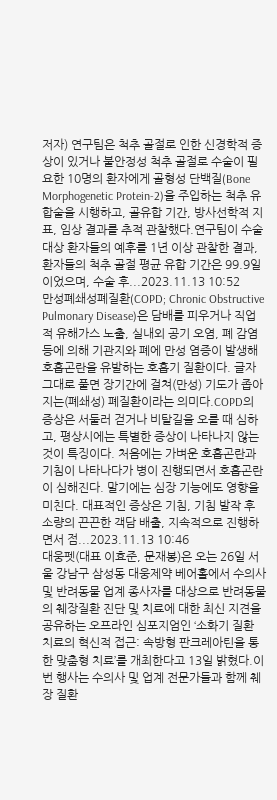저자) 연구팀은 척추 골절로 인한 신경학적 증상이 있거나 불안정성 척추 골절로 수술이 필요한 10명의 환자에게 골형성 단백질(Bone Morphogenetic Protein-2)을 주입하는 척추 유합술을 시행하고, 골유합 기간, 방사선학적 지표, 임상 결과를 추적 관찰했다.연구팀이 수술 대상 환자들의 예후를 1년 이상 관찰한 결과, 환자들의 척추 골절 평균 유합 기간은 99.9일이었으며, 수술 후...2023.11.13 10:52
만성폐쇄성폐질환(COPD; Chronic Obstructive Pulmonary Disease)은 담배를 피우거나 직업적 유해가스 노출, 실내외 공기 오염, 폐 감염 등에 의해 기관지와 폐에 만성 염증이 발생해 호흡곤란을 유발하는 호흡기 질환이다. 글자 그대로 풀면 장기간에 걸쳐(만성) 기도가 좁아지는(폐쇄성) 폐질환이라는 의미다.COPD의 증상은 서둘러 걷거나 비탈길을 오를 때 심하고, 평상시에는 특별한 증상이 나타나지 않는 것이 특징이다. 처음에는 가벼운 호흡곤란과 기침이 나타나다가 병이 진행되면서 호흡곤란이 심해진다. 말기에는 심장 기능에도 영향을 미친다. 대표적인 증상은 기침, 기침 발작 후 소량의 끈끈한 객담 배출, 지속적으로 진행하면서 점...2023.11.13 10:46
대웅펫(대표 이효준, 문재봉)은 오는 26일 서울 강남구 삼성동 대웅제약 베어홀에서 수의사 및 반려동물 업계 종사자를 대상으로 반려동물의 췌장질환 진단 및 치료에 대한 최신 지견을 공유하는 오프라인 심포지엄인 ‘소화기 질환 치료의 혁신적 접근: 속방형 판크레아틴을 통한 맞춤형 치료’를 개최한다고 13일 밝혔다.이번 행사는 수의사 및 업계 전문가들과 함께 췌장 질환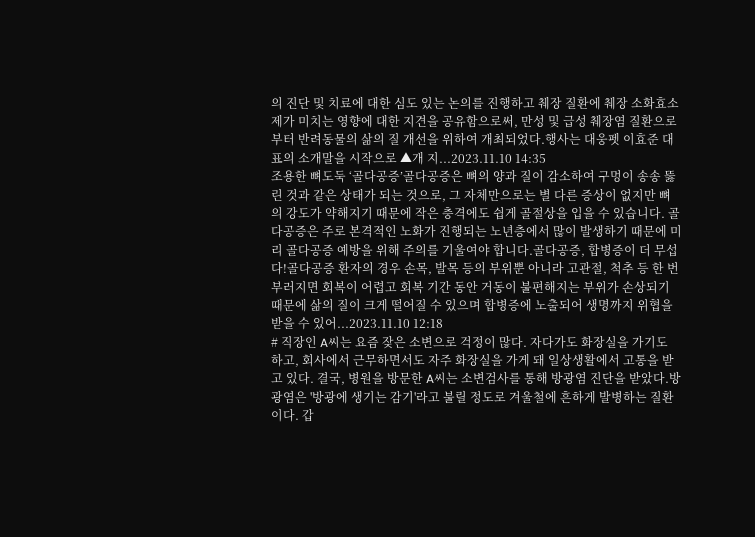의 진단 및 치료에 대한 심도 있는 논의를 진행하고 췌장 질환에 췌장 소화효소제가 미치는 영향에 대한 지견을 공유함으로써, 만성 및 급성 췌장염 질환으로부터 반려동물의 삶의 질 개선을 위하여 개최되었다.행사는 대웅펫 이효준 대표의 소개말을 시작으로 ▲개 지...2023.11.10 14:35
조용한 뼈도둑 ‘골다공증’골다공증은 뼈의 양과 질이 감소하여 구멍이 송송 뚫린 것과 같은 상태가 되는 것으로, 그 자체만으로는 별 다른 증상이 없지만 뼈의 강도가 약해지기 때문에 작은 충격에도 쉽게 골절상을 입을 수 있습니다. 골다공증은 주로 본격적인 노화가 진행되는 노년층에서 많이 발생하기 때문에 미리 골다공증 예방을 위해 주의를 기울여야 합니다.골다공증, 합병증이 더 무섭다!골다공증 환자의 경우 손목, 발목 등의 부위뿐 아니라 고관절, 척추 등 한 번 부러지면 회복이 어렵고 회복 기간 동안 거동이 불편해지는 부위가 손상되기 때문에 삶의 질이 크게 떨어질 수 있으며 합병증에 노출되어 생명까지 위협을 받을 수 있어...2023.11.10 12:18
# 직장인 A씨는 요즘 잦은 소변으로 걱정이 많다. 자다가도 화장실을 가기도 하고, 회사에서 근무하면서도 자주 화장실을 가게 돼 일상생활에서 고통을 받고 있다. 결국, 병원을 방문한 A씨는 소변검사를 통해 방광염 진단을 받았다.방광염은 '방광에 생기는 감기'라고 불릴 정도로 겨울철에 흔하게 발병하는 질환이다. 갑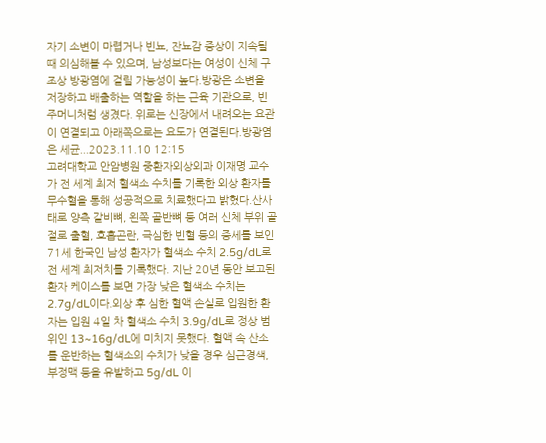자기 소변이 마렵거나 빈뇨, 잔뇨감 증상이 지속될 때 의심해볼 수 있으며, 남성보다는 여성이 신체 구조상 방광염에 걸릴 가능성이 높다.방광은 소변을 저장하고 배출하는 역할을 하는 근육 기관으로, 빈 주머니처럼 생겼다. 위로는 신장에서 내려오는 요관이 연결되고 아래쪽으로는 요도가 연결된다.방광염은 세균...2023.11.10 12:15
고려대학교 안암병원 중환자외상외과 이재명 교수가 전 세계 최저 혈색소 수치를 기록한 외상 환자를 무수혈을 통해 성공적으로 치료했다고 밝혔다.산사태로 양측 갈비뼈, 왼쪽 골반뼈 등 여러 신체 부위 골절로 출혈, 호흡곤란, 극심한 빈혈 등의 증세를 보인 71세 한국인 남성 환자가 혈색소 수치 2.5g/dL로 전 세계 최저치를 기록했다. 지난 20년 동안 보고된 환자 케이스를 보면 가장 낮은 혈색소 수치는 2.7g/dL이다.외상 후 심한 혈액 손실로 입원한 환자는 입원 4일 차 혈색소 수치 3.9g/dL로 정상 범위인 13~16g/dL에 미치지 못했다. 혈액 속 산소를 운반하는 혈색소의 수치가 낮을 경우 심근경색, 부정맥 등을 유발하고 5g/dL 이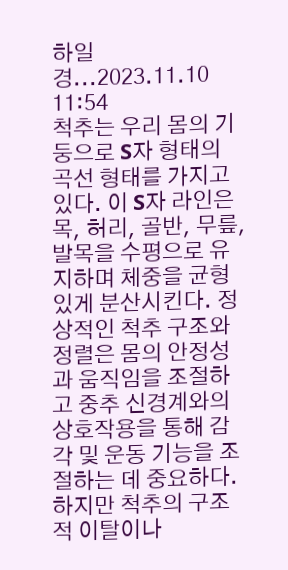하일 경...2023.11.10 11:54
척추는 우리 몸의 기둥으로 S자 형태의 곡선 형태를 가지고 있다. 이 S자 라인은 목, 허리, 골반, 무릎, 발목을 수평으로 유지하며 체중을 균형 있게 분산시킨다. 정상적인 척추 구조와 정렬은 몸의 안정성과 움직임을 조절하고 중추 신경계와의 상호작용을 통해 감각 및 운동 기능을 조절하는 데 중요하다. 하지만 척추의 구조적 이탈이나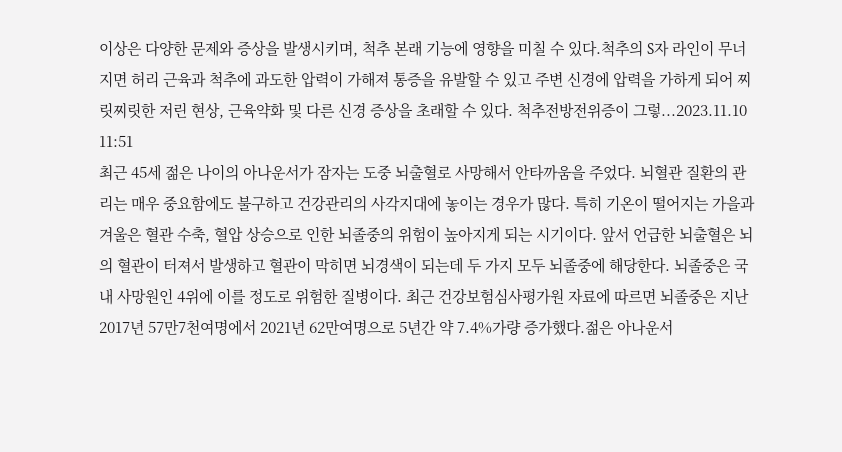이상은 다양한 문제와 증상을 발생시키며, 척추 본래 기능에 영향을 미칠 수 있다.척추의 S자 라인이 무너지면 허리 근육과 척추에 과도한 압력이 가해져 통증을 유발할 수 있고 주변 신경에 압력을 가하게 되어 찌릿찌릿한 저린 현상, 근육약화 및 다른 신경 증상을 초래할 수 있다. 척추전방전위증이 그렇...2023.11.10 11:51
최근 45세 젊은 나이의 아나운서가 잠자는 도중 뇌출혈로 사망해서 안타까움을 주었다. 뇌혈관 질환의 관리는 매우 중요함에도 불구하고 건강관리의 사각지대에 놓이는 경우가 많다. 특히 기온이 떨어지는 가을과 겨울은 혈관 수축, 혈압 상승으로 인한 뇌졸중의 위험이 높아지게 되는 시기이다. 앞서 언급한 뇌출혈은 뇌의 혈관이 터져서 발생하고 혈관이 막히면 뇌경색이 되는데 두 가지 모두 뇌졸중에 해당한다. 뇌졸중은 국내 사망원인 4위에 이를 정도로 위험한 질병이다. 최근 건강보험심사평가원 자료에 따르면 뇌졸중은 지난 2017년 57만7천여명에서 2021년 62만여명으로 5년간 약 7.4%가량 증가했다.젊은 아나운서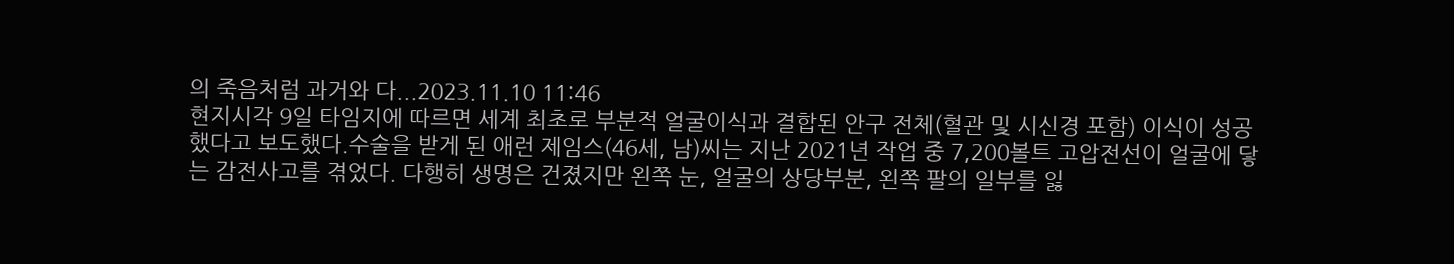의 죽음처럼 과거와 다...2023.11.10 11:46
현지시각 9일 타임지에 따르면 세계 최초로 부분적 얼굴이식과 결합된 안구 전체(혈관 및 시신경 포함) 이식이 성공했다고 보도했다.수술을 받게 된 애런 제임스(46세, 남)씨는 지난 2021년 작업 중 7,200볼트 고압전선이 얼굴에 닿는 감전사고를 겪었다. 다행히 생명은 건졌지만 왼쪽 눈, 얼굴의 상당부분, 왼쪽 팔의 일부를 잃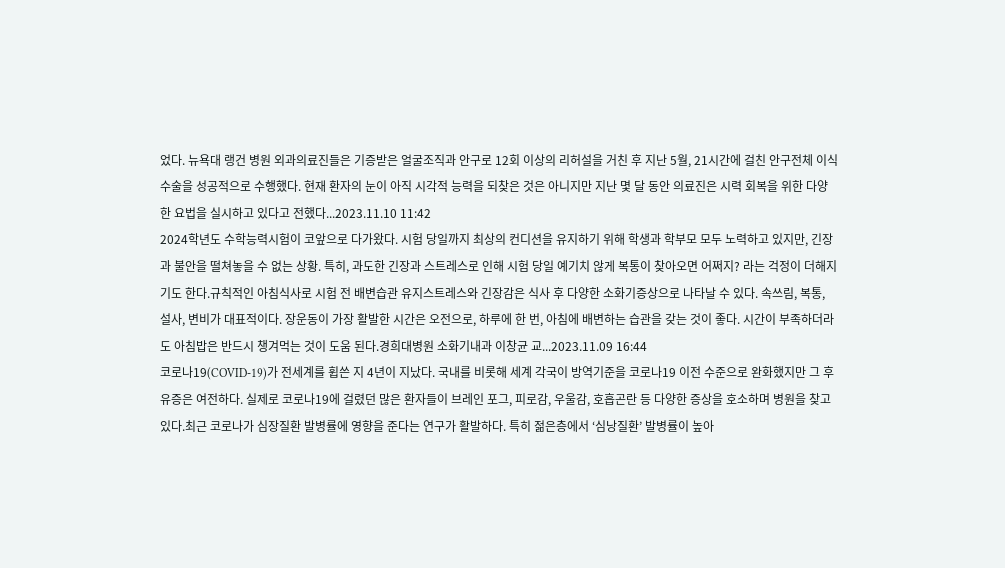었다. 뉴욕대 랭건 병원 외과의료진들은 기증받은 얼굴조직과 안구로 12회 이상의 리허설을 거친 후 지난 5월, 21시간에 걸친 안구전체 이식 수술을 성공적으로 수행했다. 현재 환자의 눈이 아직 시각적 능력을 되찾은 것은 아니지만 지난 몇 달 동안 의료진은 시력 회복을 위한 다양한 요법을 실시하고 있다고 전했다...2023.11.10 11:42
2024학년도 수학능력시험이 코앞으로 다가왔다. 시험 당일까지 최상의 컨디션을 유지하기 위해 학생과 학부모 모두 노력하고 있지만, 긴장과 불안을 떨쳐놓을 수 없는 상황. 특히, 과도한 긴장과 스트레스로 인해 시험 당일 예기치 않게 복통이 찾아오면 어쩌지? 라는 걱정이 더해지기도 한다.규칙적인 아침식사로 시험 전 배변습관 유지스트레스와 긴장감은 식사 후 다양한 소화기증상으로 나타날 수 있다. 속쓰림, 복통, 설사, 변비가 대표적이다. 장운동이 가장 활발한 시간은 오전으로, 하루에 한 번, 아침에 배변하는 습관을 갖는 것이 좋다. 시간이 부족하더라도 아침밥은 반드시 챙겨먹는 것이 도움 된다.경희대병원 소화기내과 이창균 교...2023.11.09 16:44
코로나19(COVID-19)가 전세계를 휩쓴 지 4년이 지났다. 국내를 비롯해 세계 각국이 방역기준을 코로나19 이전 수준으로 완화했지만 그 후유증은 여전하다. 실제로 코로나19에 걸렸던 많은 환자들이 브레인 포그, 피로감, 우울감, 호흡곤란 등 다양한 증상을 호소하며 병원을 찾고 있다.최근 코로나가 심장질환 발병률에 영향을 준다는 연구가 활발하다. 특히 젊은층에서 ‘심낭질환’ 발병률이 높아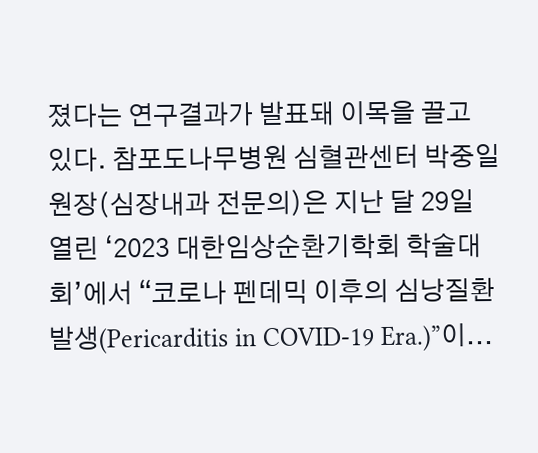졌다는 연구결과가 발표돼 이목을 끌고 있다. 참포도나무병원 심혈관센터 박중일 원장(심장내과 전문의)은 지난 달 29일 열린 ‘2023 대한임상순환기학회 학술대회’에서 “코로나 펜데믹 이후의 심낭질환 발생(Pericarditis in COVID-19 Era.)”이...